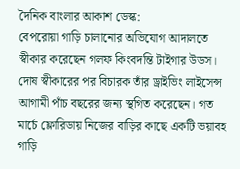দৈনিক বাংলার আকাশ ডেস্ক:
বেপরোয়া গাড়ি চালানোর অভিযোগ আদালতে স্বীকার করেছেন গলফ কিংবদন্তি টাইগার উডস। দোষ স্বীকারের পর বিচারক তাঁর ড্রাইভিং লাইসেন্স আগামী পাঁচ বছরের জন্য স্থগিত করেছেন। গত মার্চে ফ্লোরিডায় নিজের বাড়ির কাছে একটি ভয়াবহ গাড়ি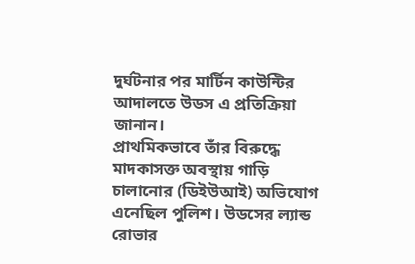দুর্ঘটনার পর মার্টিন কাউন্টির আদালতে উডস এ প্রতিক্রিয়া জানান।
প্রাথমিকভাবে তাঁর বিরুদ্ধে মাদকাসক্ত অবস্থায় গাড়ি চালানোর (ডিইউআই) অভিযোগ এনেছিল পুলিশ। উডসের ল্যান্ড রোভার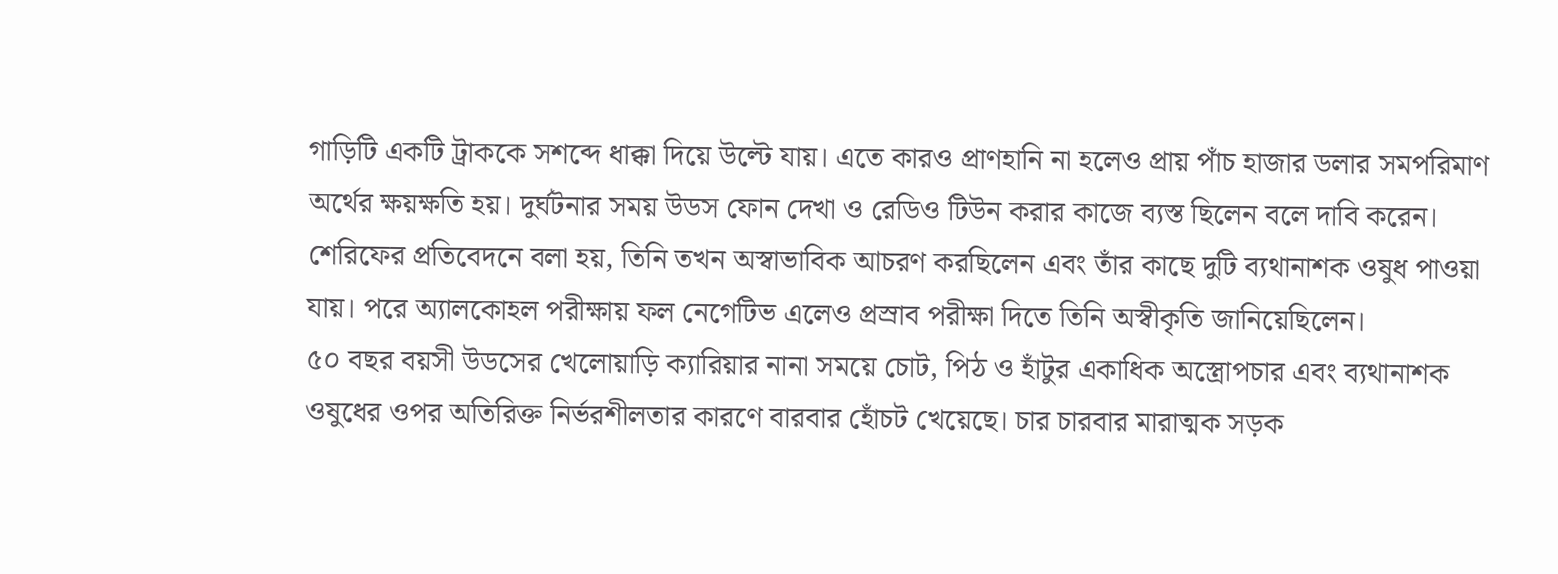গাড়িটি একটি ট্রাককে সশব্দে ধাক্কা দিয়ে উল্টে যায়। এতে কারও প্রাণহানি না হলেও প্রায় পাঁচ হাজার ডলার সমপরিমাণ অর্থের ক্ষয়ক্ষতি হয়। দুর্ঘটনার সময় উডস ফোন দেখা ও রেডিও টিউন করার কাজে ব্যস্ত ছিলেন বলে দাবি করেন। শেরিফের প্রতিবেদনে বলা হয়, তিনি তখন অস্বাভাবিক আচরণ করছিলেন এবং তাঁর কাছে দুটি ব্যথানাশক ওষুধ পাওয়া যায়। পরে অ্যালকোহল পরীক্ষায় ফল নেগেটিভ এলেও প্রস্রাব পরীক্ষা দিতে তিনি অস্বীকৃতি জানিয়েছিলেন।
৫০ বছর বয়সী উডসের খেলোয়াড়ি ক্যারিয়ার নানা সময়ে চোট, পিঠ ও হাঁটুর একাধিক অস্ত্রোপচার এবং ব্যথানাশক ওষুধের ওপর অতিরিক্ত নির্ভরশীলতার কারণে বারবার হোঁচট খেয়েছে। চার চারবার মারাত্মক সড়ক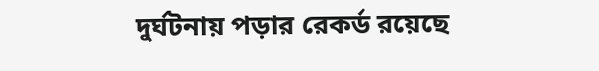দুর্ঘটনায় পড়ার রেকর্ড রয়েছে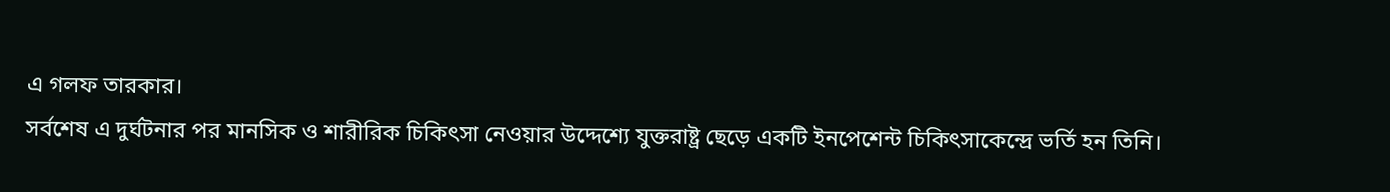এ গলফ তারকার।
সর্বশেষ এ দুর্ঘটনার পর মানসিক ও শারীরিক চিকিৎসা নেওয়ার উদ্দেশ্যে যুক্তরাষ্ট্র ছেড়ে একটি ইনপেশেন্ট চিকিৎসাকেন্দ্রে ভর্তি হন তিনি।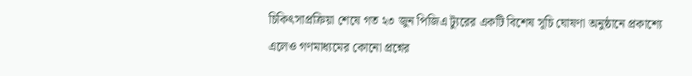চিকিৎসাপ্রক্রিয়া শেষে গত ২৩ জুন পিজিএ ট্যুরের একটি বিশেষ সূচি ঘোষণা অনুষ্ঠানে প্রকাশ্যে এলেও গণমাধ্যমের কোনো প্রশ্নের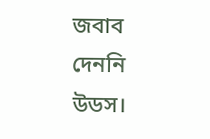জবাব দেননি উডস।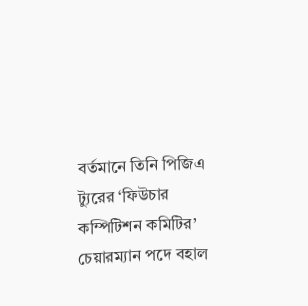বর্তমানে তিনি পিজিএ ট্যুরের ‘ফিউচার কম্পিটিশন কমিটির’ চেয়ারম্যান পদে বহাল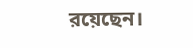রয়েছেন।